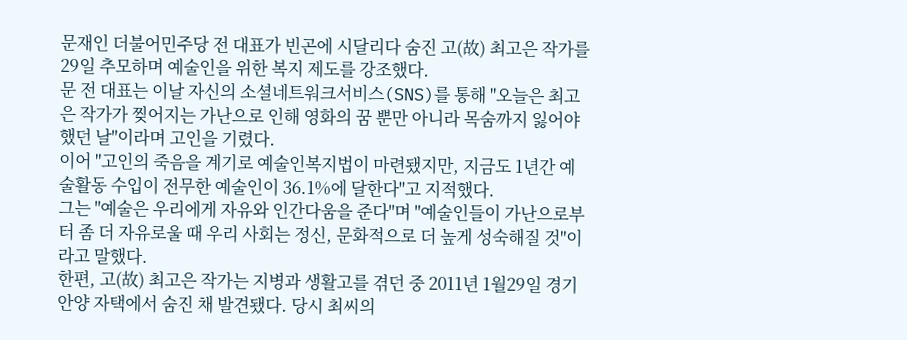문재인 더불어민주당 전 대표가 빈곤에 시달리다 숨진 고(故) 최고은 작가를 29일 추모하며 예술인을 위한 복지 제도를 강조했다.
문 전 대표는 이날 자신의 소셜네트워크서비스(SNS)를 통해 "오늘은 최고은 작가가 찢어지는 가난으로 인해 영화의 꿈 뿐만 아니라 목숨까지 잃어야 했던 날"이라며 고인을 기렸다.
이어 "고인의 죽음을 계기로 예술인복지법이 마련됐지만, 지금도 1년간 예술활동 수입이 전무한 예술인이 36.1%에 달한다"고 지적했다.
그는 "예술은 우리에게 자유와 인간다움을 준다"며 "예술인들이 가난으로부터 좀 더 자유로울 때 우리 사회는 정신, 문화적으로 더 높게 성숙해질 것"이라고 말했다.
한편, 고(故) 최고은 작가는 지병과 생활고를 겪던 중 2011년 1월29일 경기 안양 자택에서 숨진 채 발견됐다. 당시 최씨의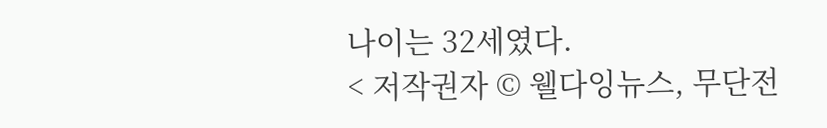나이는 32세였다.
< 저작권자 © 웰다잉뉴스, 무단전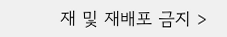재 및 재배포 금지 >